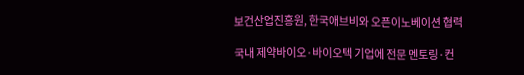보건산업진흥원, 한국애브비와 오픈이노베이션 협력

국내 제약바이오·바이오텍 기업에 전문 멘토링·컨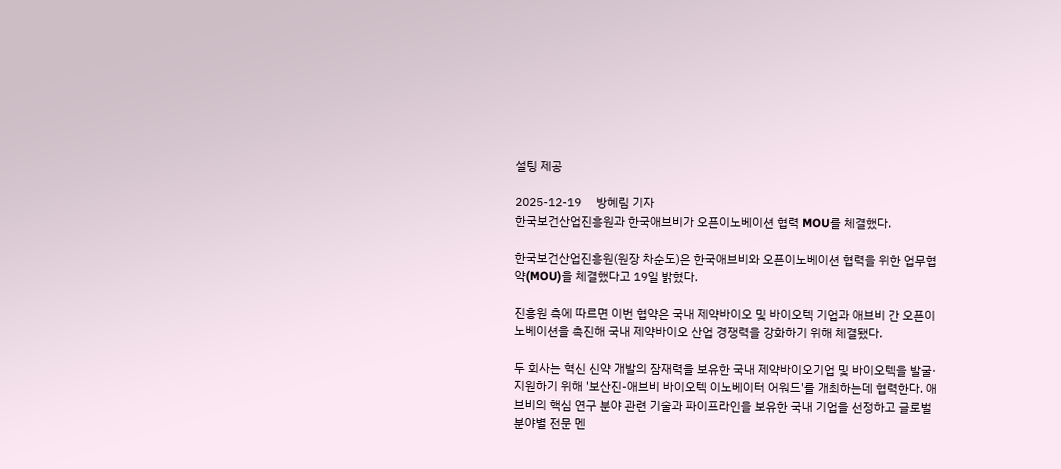설팅 제공

2025-12-19     방혜림 기자
한국보건산업진흥원과 한국애브비가 오픈이노베이션 협력 MOU를 체결했다.

한국보건산업진흥원(원장 차순도)은 한국애브비와 오픈이노베이션 협력을 위한 업무협약(MOU)을 체결했다고 19일 밝혔다.

진흥원 측에 따르면 이번 협약은 국내 제약바이오 및 바이오텍 기업과 애브비 간 오픈이노베이션을 촉진해 국내 제약바이오 산업 경쟁력을 강화하기 위해 체결됐다.

두 회사는 혁신 신약 개발의 잠재력을 보유한 국내 제약바이오기업 및 바이오텍을 발굴·지원하기 위해 '보산진-애브비 바이오텍 이노베이터 어워드'를 개최하는데 협력한다. 애브비의 핵심 연구 분야 관련 기술과 파이프라인을 보유한 국내 기업을 선정하고 글로벌 분야별 전문 멘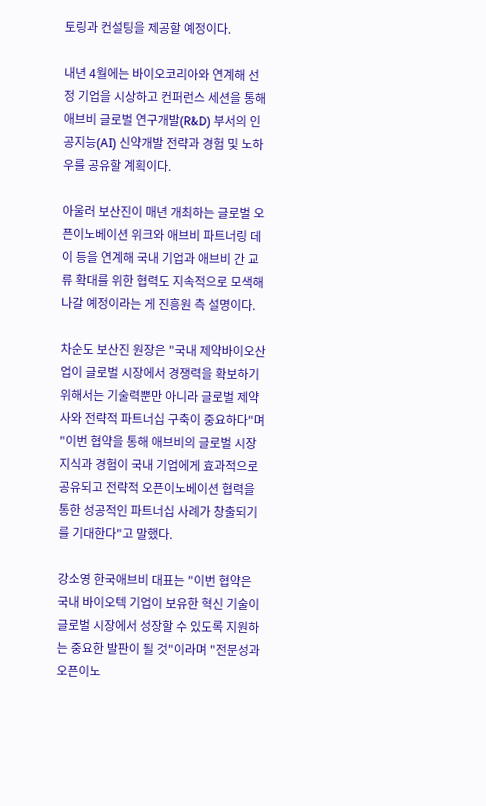토링과 컨설팅을 제공할 예정이다.

내년 4월에는 바이오코리아와 연계해 선정 기업을 시상하고 컨퍼런스 세션을 통해 애브비 글로벌 연구개발(R&D) 부서의 인공지능(AI) 신약개발 전략과 경험 및 노하우를 공유할 계획이다.

아울러 보산진이 매년 개최하는 글로벌 오픈이노베이션 위크와 애브비 파트너링 데이 등을 연계해 국내 기업과 애브비 간 교류 확대를 위한 협력도 지속적으로 모색해 나갈 예정이라는 게 진흥원 측 설명이다.

차순도 보산진 원장은 "국내 제약바이오산업이 글로벌 시장에서 경쟁력을 확보하기 위해서는 기술력뿐만 아니라 글로벌 제약사와 전략적 파트너십 구축이 중요하다"며 "이번 협약을 통해 애브비의 글로벌 시장 지식과 경험이 국내 기업에게 효과적으로 공유되고 전략적 오픈이노베이션 협력을 통한 성공적인 파트너십 사례가 창출되기를 기대한다"고 말했다.

강소영 한국애브비 대표는 "이번 협약은 국내 바이오텍 기업이 보유한 혁신 기술이 글로벌 시장에서 성장할 수 있도록 지원하는 중요한 발판이 될 것"이라며 "전문성과 오픈이노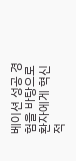베이션 성공 경험을 바탕으로 환자에게 혁신적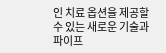인 치료 옵션을 제공할 수 있는 새로운 기술과 파이프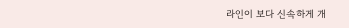라인이 보다 신속하게 개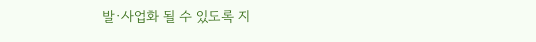발·사업화 될 수 있도록 지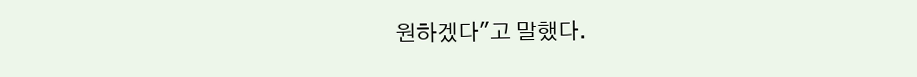원하겠다"고 말했다.